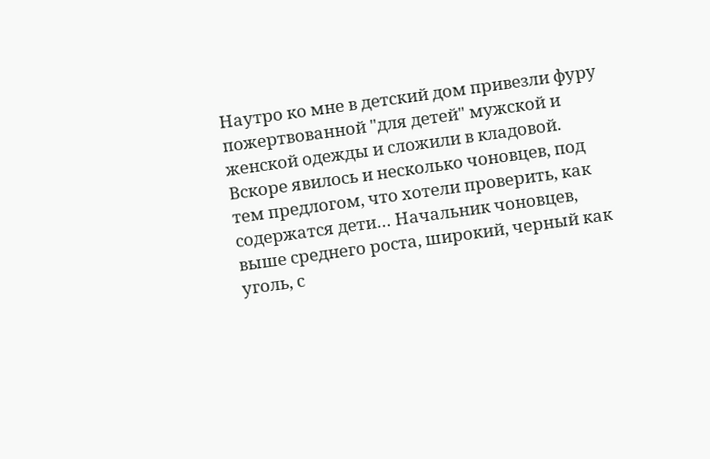Наутро ко мне в детский дом привезли фуру пожертвованной "для детей" мужской и женской одежды и сложили в кладовой. Вскоре явилось и несколько чоновцев, под тем предлогом, что хотели проверить, как содержатся дети… Начальник чоновцев, выше среднего роста, широкий, черный как уголь, с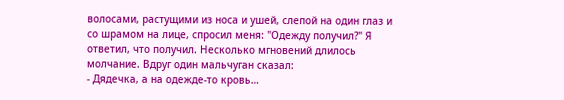волосами, растущими из носа и ушей, слепой на один глаз и со шрамом на лице, спросил меня: "Одежду получил?" Я ответил, что получил. Несколько мгновений длилось молчание. Вдруг один мальчуган сказал:
- Дядечка, а на одежде-то кровь…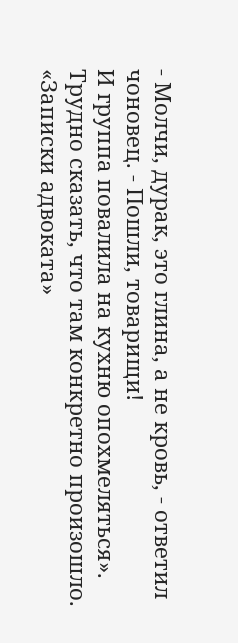- Молчи, дурак, это глина, а не кровь, - ответил чоновец. - Пошли, товарищи!
И группа повалила на кухню опохмеляться».
Трудно сказать, что там конкретно произошло. «Записки адвоката»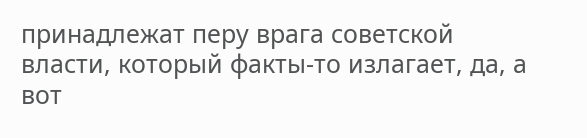принадлежат перу врага советской власти, который факты-то излагает, да, а вот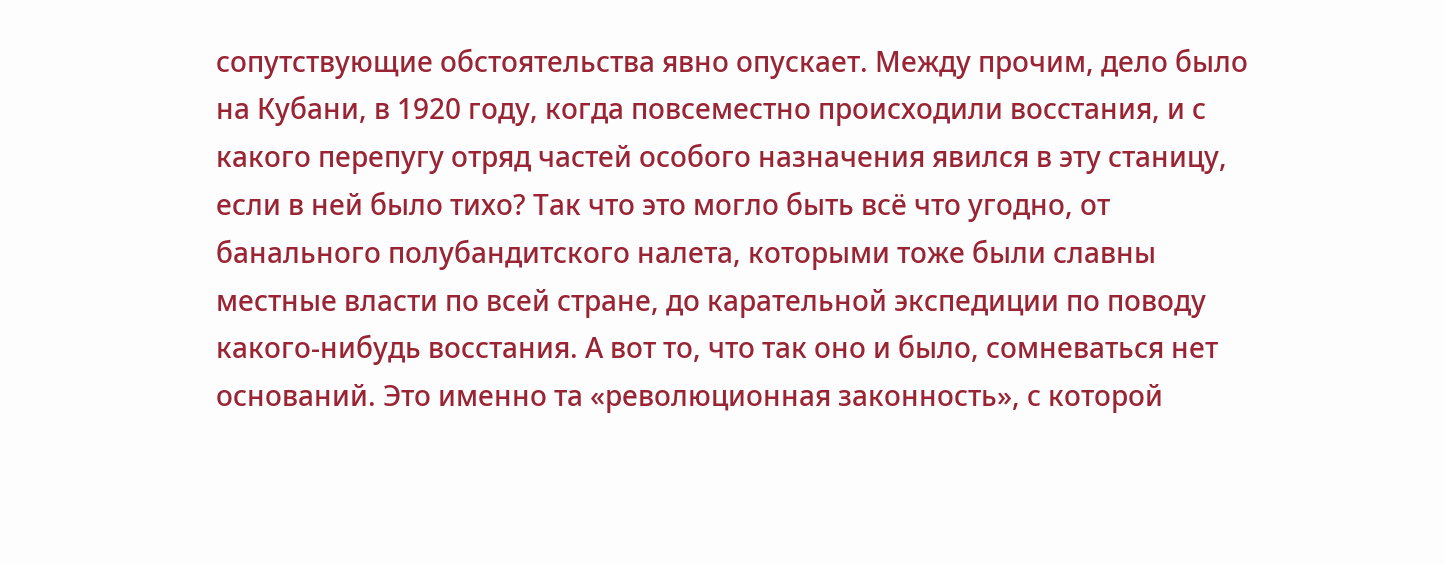сопутствующие обстоятельства явно опускает. Между прочим, дело было на Кубани, в 1920 году, когда повсеместно происходили восстания, и с какого перепугу отряд частей особого назначения явился в эту станицу, если в ней было тихо? Так что это могло быть всё что угодно, от банального полубандитского налета, которыми тоже были славны местные власти по всей стране, до карательной экспедиции по поводу какого-нибудь восстания. А вот то, что так оно и было, сомневаться нет оснований. Это именно та «революционная законность», с которой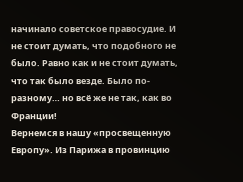начинало советское правосудие. И не стоит думать, что подобного не было. Равно как и не стоит думать, что так было везде. Было по-разному… но всё же не так, как во Франции!
Вернемся в нашу «просвещенную Европу». Из Парижа в провинцию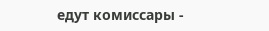едут комиссары -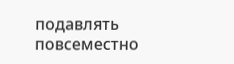подавлять повсеместно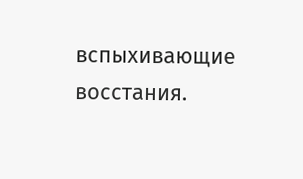вспыхивающие восстания.